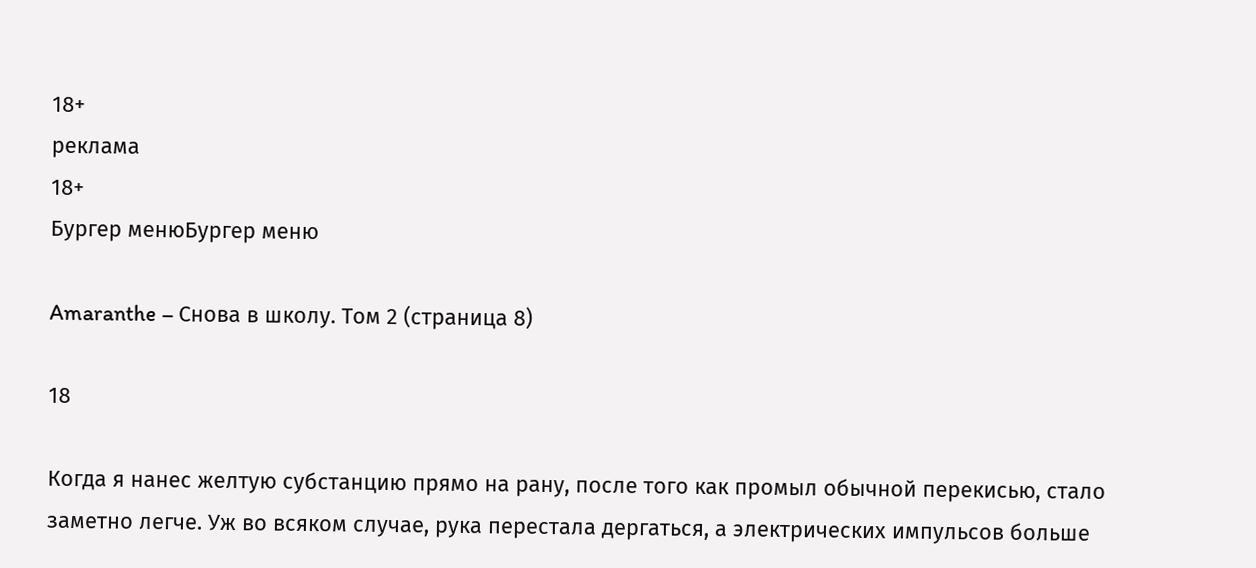18+
реклама
18+
Бургер менюБургер меню

Amaranthe – Снова в школу. Том 2 (страница 8)

18

Когда я нанес желтую субстанцию прямо на рану, после того как промыл обычной перекисью, стало заметно легче. Уж во всяком случае, рука перестала дергаться, а электрических импульсов больше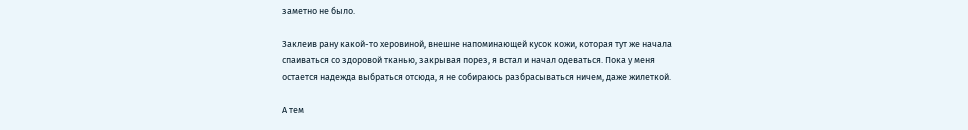заметно не было.

Заклеив рану какой-то херовиной, внешне напоминающей кусок кожи, которая тут же начала спаиваться со здоровой тканью, закрывая порез, я встал и начал одеваться. Пока у меня остается надежда выбраться отсюда, я не собираюсь разбрасываться ничем, даже жилеткой.

А тем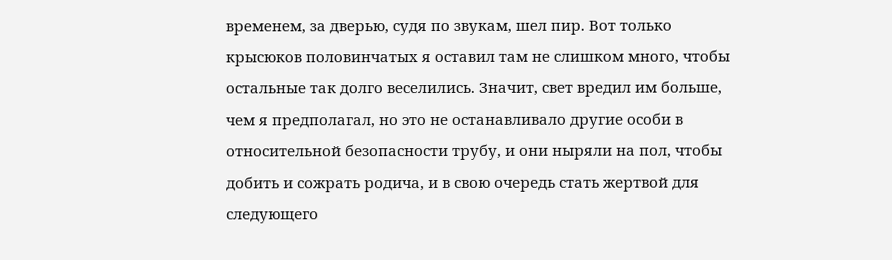временем, за дверью, судя по звукам, шел пир. Вот только крысюков половинчатых я оставил там не слишком много, чтобы остальные так долго веселились. Значит, свет вредил им больше, чем я предполагал, но это не останавливало другие особи в относительной безопасности трубу, и они ныряли на пол, чтобы добить и сожрать родича, и в свою очередь стать жертвой для следующего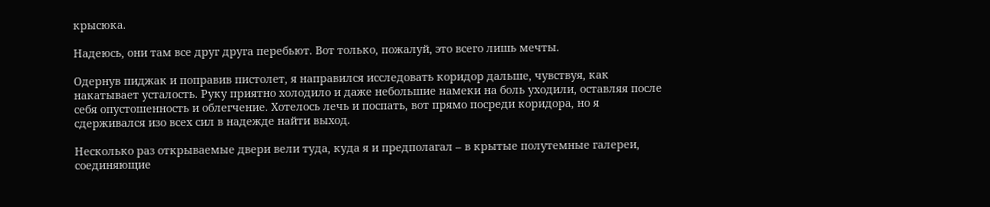крысюка.

Надеюсь, они там все друг друга перебьют. Вот только, пожалуй, это всего лишь мечты.

Одернув пиджак и поправив пистолет, я направился исследовать коридор дальше, чувствуя, как накатывает усталость. Руку приятно холодило и даже небольшие намеки на боль уходили, оставляя после себя опустошенность и облегчение. Хотелось лечь и поспать, вот прямо посреди коридора, но я сдерживался изо всех сил в надежде найти выход.

Несколько раз открываемые двери вели туда, куда я и предполагал – в крытые полутемные галереи, соединяющие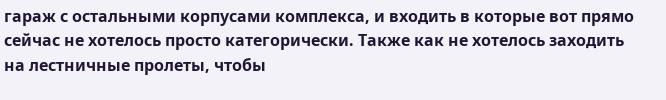гараж с остальными корпусами комплекса, и входить в которые вот прямо сейчас не хотелось просто категорически. Также как не хотелось заходить на лестничные пролеты, чтобы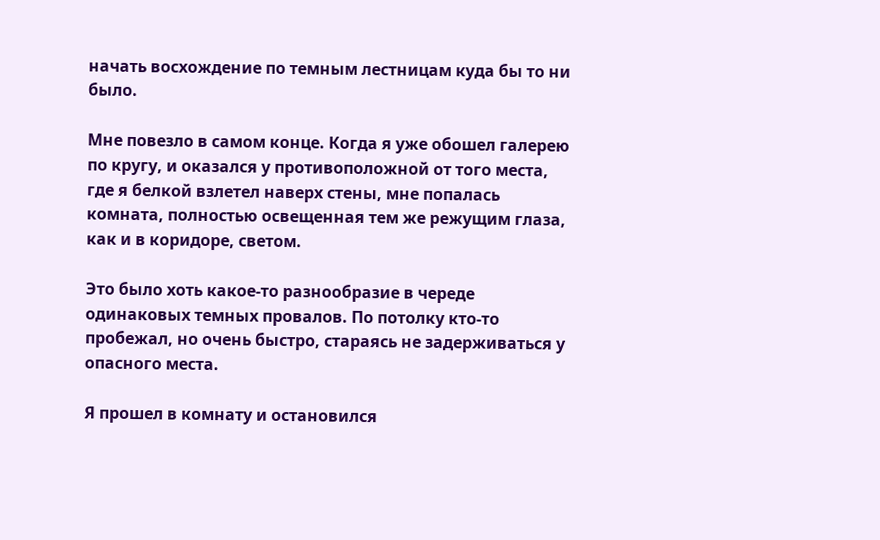начать восхождение по темным лестницам куда бы то ни было.

Мне повезло в самом конце. Когда я уже обошел галерею по кругу, и оказался у противоположной от того места, где я белкой взлетел наверх стены, мне попалась комната, полностью освещенная тем же режущим глаза, как и в коридоре, светом.

Это было хоть какое-то разнообразие в череде одинаковых темных провалов. По потолку кто-то пробежал, но очень быстро, стараясь не задерживаться у опасного места.

Я прошел в комнату и остановился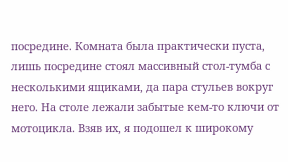посредине. Комната была практически пуста, лишь посредине стоял массивный стол-тумба с несколькими ящиками, да пара стульев вокруг него. На столе лежали забытые кем-то ключи от мотоцикла. Взяв их, я подошел к широкому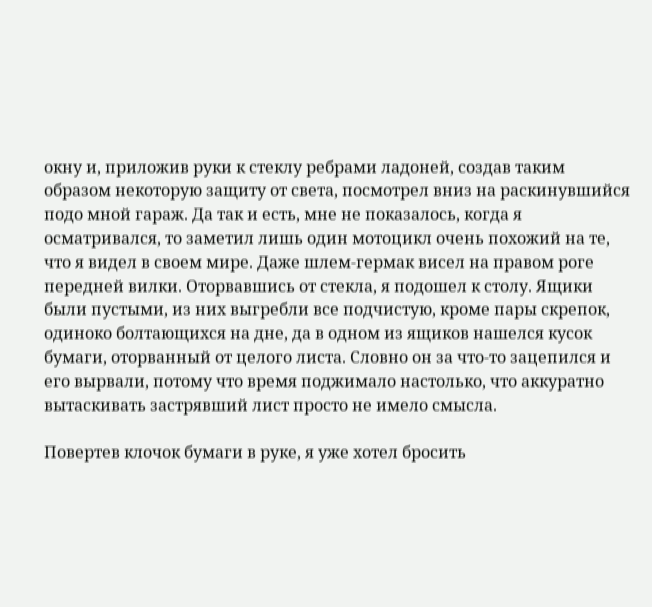окну и, приложив руки к стеклу ребрами ладоней, создав таким образом некоторую защиту от света, посмотрел вниз на раскинувшийся подо мной гараж. Да так и есть, мне не показалось, когда я осматривался, то заметил лишь один мотоцикл очень похожий на те, что я видел в своем мире. Даже шлем-гермак висел на правом роге передней вилки. Оторвавшись от стекла, я подошел к столу. Ящики были пустыми, из них выгребли все подчистую, кроме пары скрепок, одиноко болтающихся на дне, да в одном из ящиков нашелся кусок бумаги, оторванный от целого листа. Словно он за что-то зацепился и его вырвали, потому что время поджимало настолько, что аккуратно вытаскивать застрявший лист просто не имело смысла.

Повертев клочок бумаги в руке, я уже хотел бросить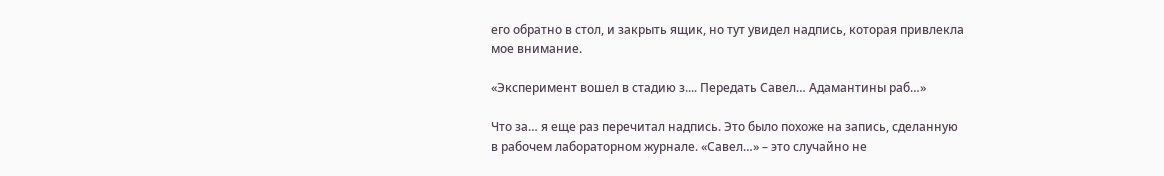его обратно в стол, и закрыть ящик, но тут увидел надпись, которая привлекла мое внимание.

«Эксперимент вошел в стадию з.... Передать Савел… Адамантины раб…»

Что за… я еще раз перечитал надпись. Это было похоже на запись, сделанную в рабочем лабораторном журнале. «Савел…» – это случайно не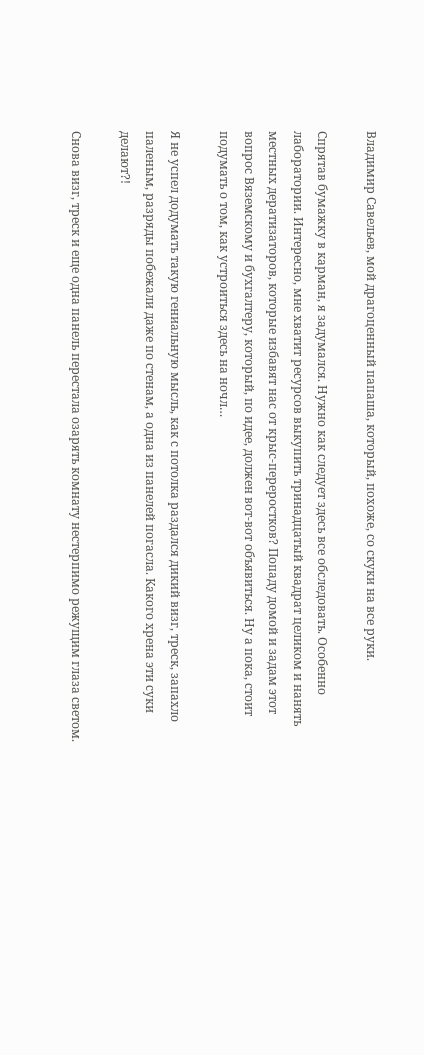Владимир Савельев, мой драгоценный папаша, который, похоже, со скуки на все руки.

Спрятав бумажку в карман, я задумался. Нужно как следует здесь все обследовать. Особенно лаборатории. Интересно, мне хватит ресурсов выкупить тринадцатый квадрат целиком и нанять местных дератизаторов, которые избавят нас от крыс-переростков? Попаду домой и задам этот вопрос Вяземскому и бухгалтеру, который, по идее, должен вот-вот объявиться. Ну а пока, стоит подумать о том, как устроиться здесь на ночл…

Я не успел додумать такую гениальную мысль, как с потолка раздался дикий визг, треск, запахло паленым, разряды побежали даже по стенам, а одна из панелей погасла. Какого хрена эти суки делают?!

Снова визг, треск и еще одна панель перестала озарять комнату нестерпимо режущим глаза светом.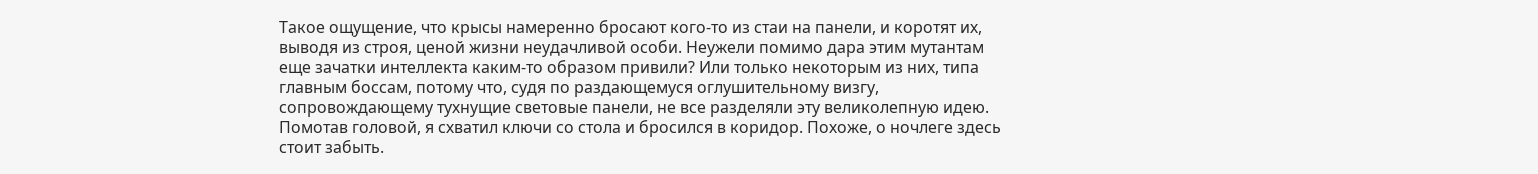Такое ощущение, что крысы намеренно бросают кого-то из стаи на панели, и коротят их, выводя из строя, ценой жизни неудачливой особи. Неужели помимо дара этим мутантам еще зачатки интеллекта каким-то образом привили? Или только некоторым из них, типа главным боссам, потому что, судя по раздающемуся оглушительному визгу, сопровождающему тухнущие световые панели, не все разделяли эту великолепную идею. Помотав головой, я схватил ключи со стола и бросился в коридор. Похоже, о ночлеге здесь стоит забыть.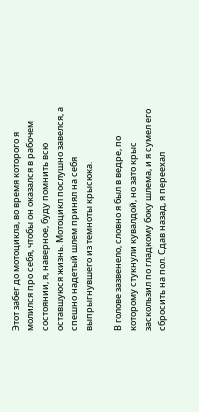Этот забег до мотоцикла, во время которого я молился про себя, чтобы он оказался в рабочем состоянии, я, наверное, буду помнить всю оставшуюся жизнь. Мотоцикл послушно завелся, а спешно надетый шлем принял на себя выпрыгнувшего из темноты крысюка.

В голове зазвенело, словно я был в ведре, по которому стукнули кувалдой, но зато крыс заскользил по гладкому боку шлема, и я сумел его сбросить на пол. Сдав назад, я переехал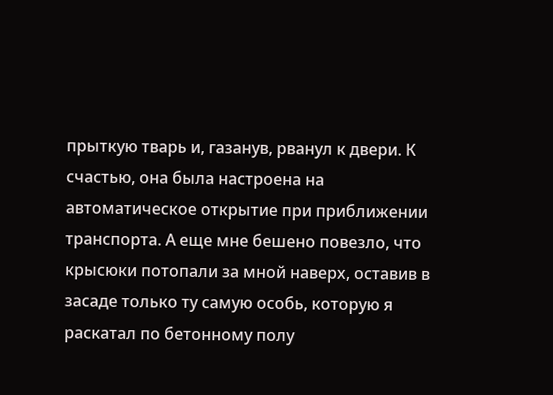прыткую тварь и, газанув, рванул к двери. К счастью, она была настроена на автоматическое открытие при приближении транспорта. А еще мне бешено повезло, что крысюки потопали за мной наверх, оставив в засаде только ту самую особь, которую я раскатал по бетонному полу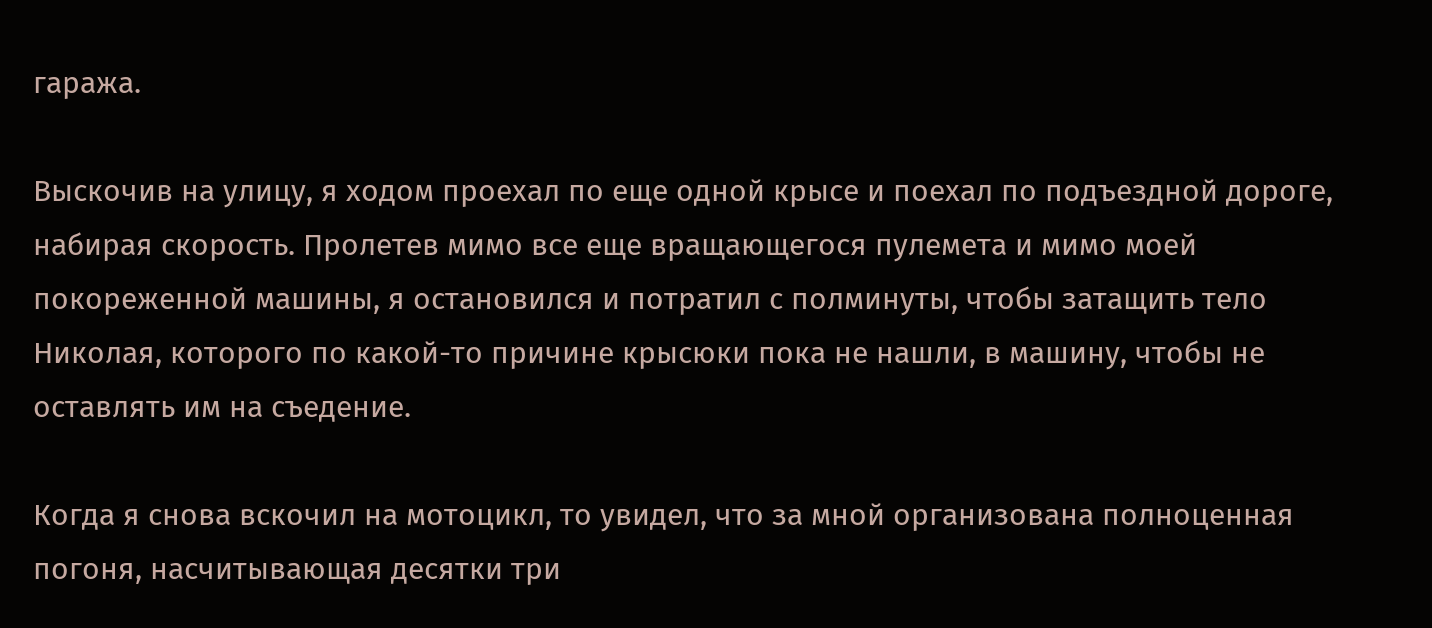гаража.

Выскочив на улицу, я ходом проехал по еще одной крысе и поехал по подъездной дороге, набирая скорость. Пролетев мимо все еще вращающегося пулемета и мимо моей покореженной машины, я остановился и потратил с полминуты, чтобы затащить тело Николая, которого по какой-то причине крысюки пока не нашли, в машину, чтобы не оставлять им на съедение.

Когда я снова вскочил на мотоцикл, то увидел, что за мной организована полноценная погоня, насчитывающая десятки три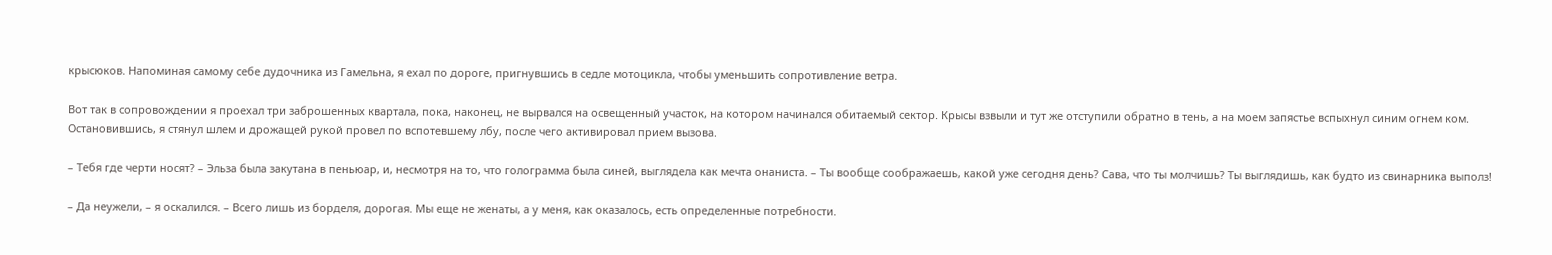крысюков. Напоминая самому себе дудочника из Гамельна, я ехал по дороге, пригнувшись в седле мотоцикла, чтобы уменьшить сопротивление ветра.

Вот так в сопровождении я проехал три заброшенных квартала, пока, наконец, не вырвался на освещенный участок, на котором начинался обитаемый сектор. Крысы взвыли и тут же отступили обратно в тень, а на моем запястье вспыхнул синим огнем ком. Остановившись, я стянул шлем и дрожащей рукой провел по вспотевшему лбу, после чего активировал прием вызова.

– Тебя где черти носят? – Эльза была закутана в пеньюар, и, несмотря на то, что голограмма была синей, выглядела как мечта онаниста. – Ты вообще соображаешь, какой уже сегодня день? Сава, что ты молчишь? Ты выглядишь, как будто из свинарника выполз!

– Да неужели, – я оскалился. – Всего лишь из борделя, дорогая. Мы еще не женаты, а у меня, как оказалось, есть определенные потребности.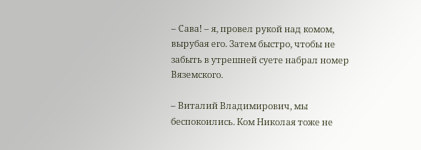– Сава! – я, провел рукой над комом, вырубая его. Затем быстро, чтобы не забыть в утрешней суете набрал номер Вяземского.

– Виталий Владимирович, мы беспокоились. Ком Николая тоже не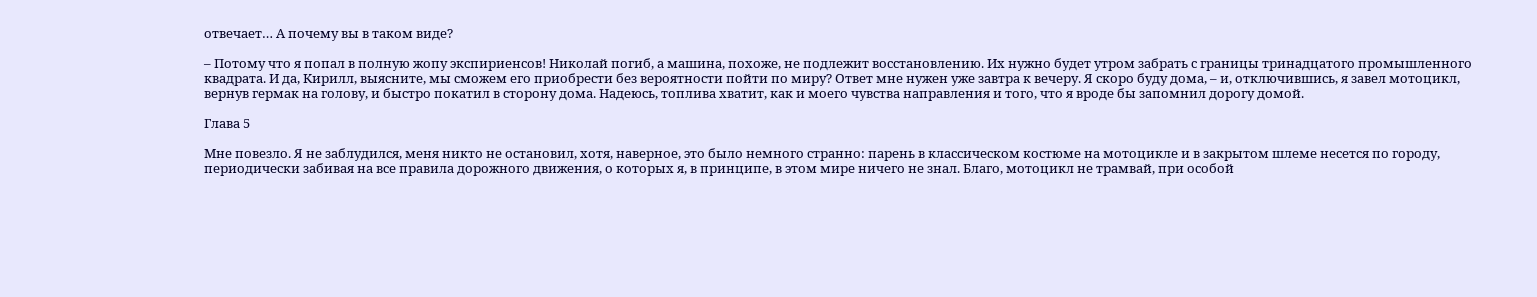отвечает… А почему вы в таком виде?

– Потому что я попал в полную жопу экспириенсов! Николай погиб, а машина, похоже, не подлежит восстановлению. Их нужно будет утром забрать с границы тринадцатого промышленного квадрата. И да, Кирилл, выясните, мы сможем его приобрести без вероятности пойти по миру? Ответ мне нужен уже завтра к вечеру. Я скоро буду дома, – и, отключившись, я завел мотоцикл, вернув гермак на голову, и быстро покатил в сторону дома. Надеюсь, топлива хватит, как и моего чувства направления и того, что я вроде бы запомнил дорогу домой.

Глава 5

Мне повезло. Я не заблудился, меня никто не остановил, хотя, наверное, это было немного странно: парень в классическом костюме на мотоцикле и в закрытом шлеме несется по городу, периодически забивая на все правила дорожного движения, о которых я, в принципе, в этом мире ничего не знал. Благо, мотоцикл не трамвай, при особой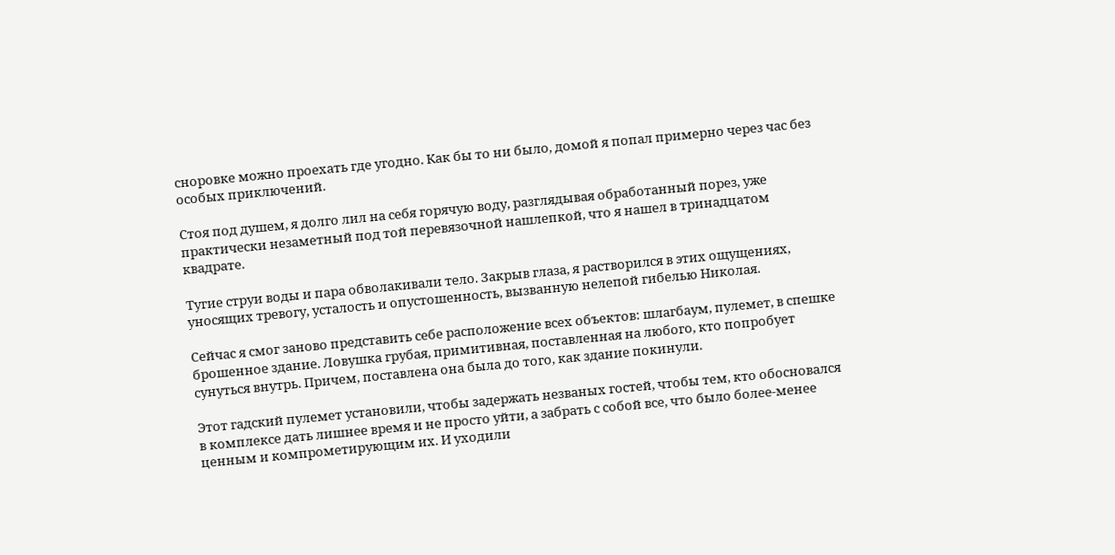сноровке можно проехать где угодно. Как бы то ни было, домой я попал примерно через час без особых приключений.

Стоя под душем, я долго лил на себя горячую воду, разглядывая обработанный порез, уже практически незаметный под той перевязочной нашлепкой, что я нашел в тринадцатом квадрате.

Тугие струи воды и пара обволакивали тело. Закрыв глаза, я растворился в этих ощущениях, уносящих тревогу, усталость и опустошенность, вызванную нелепой гибелью Николая.

Сейчас я смог заново представить себе расположение всех объектов: шлагбаум, пулемет, в спешке брошенное здание. Ловушка грубая, примитивная, поставленная на любого, кто попробует сунуться внутрь. Причем, поставлена она была до того, как здание покинули.

Этот гадский пулемет установили, чтобы задержать незваных гостей, чтобы тем, кто обосновался в комплексе дать лишнее время и не просто уйти, а забрать с собой все, что было более-менее ценным и компрометирующим их. И уходили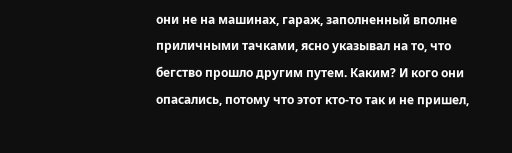они не на машинах, гараж, заполненный вполне приличными тачками, ясно указывал на то, что бегство прошло другим путем. Каким? И кого они опасались, потому что этот кто-то так и не пришел,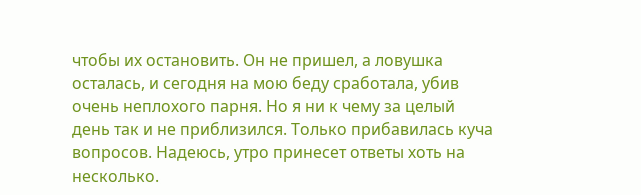чтобы их остановить. Он не пришел, а ловушка осталась, и сегодня на мою беду сработала, убив очень неплохого парня. Но я ни к чему за целый день так и не приблизился. Только прибавилась куча вопросов. Надеюсь, утро принесет ответы хоть на несколько.